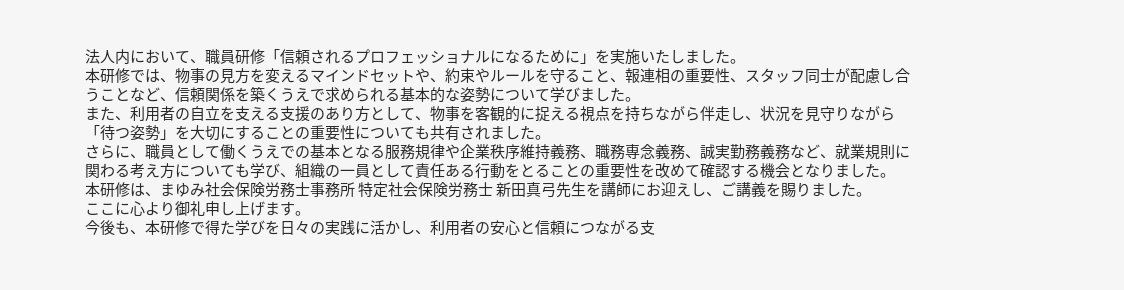法人内において、職員研修「信頼されるプロフェッショナルになるために」を実施いたしました。
本研修では、物事の見方を変えるマインドセットや、約束やルールを守ること、報連相の重要性、スタッフ同士が配慮し合うことなど、信頼関係を築くうえで求められる基本的な姿勢について学びました。
また、利用者の自立を支える支援のあり方として、物事を客観的に捉える視点を持ちながら伴走し、状況を見守りながら「待つ姿勢」を大切にすることの重要性についても共有されました。
さらに、職員として働くうえでの基本となる服務規律や企業秩序維持義務、職務専念義務、誠実勤務義務など、就業規則に関わる考え方についても学び、組織の一員として責任ある行動をとることの重要性を改めて確認する機会となりました。
本研修は、まゆみ社会保険労務士事務所 特定社会保険労務士 新田真弓先生を講師にお迎えし、ご講義を賜りました。
ここに心より御礼申し上げます。
今後も、本研修で得た学びを日々の実践に活かし、利用者の安心と信頼につながる支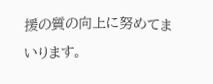援の質の向上に努めてまいります。